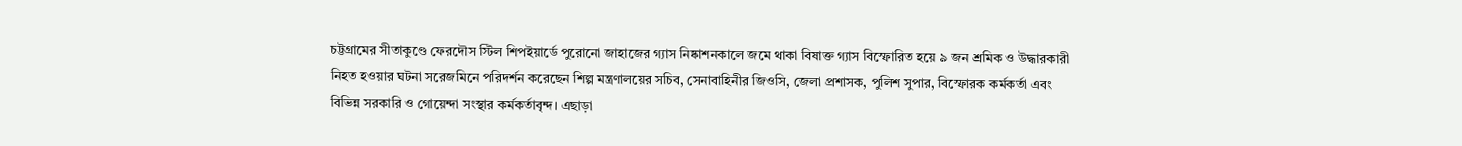চট্টগ্রামের সীতাকুণ্ডে ফেরদৌস স্টিল শিপইয়ার্ডে পুরোনো জাহাজের গ্যাস নিষ্কাশনকালে জমে থাকা বিষাক্ত গ্যাস বিস্ফোরিত হয়ে ৯ জন শ্রমিক ও উদ্ধারকারী নিহত হওয়ার ঘটনা সরেজমিনে পরিদর্শন করেছেন শিল্প মন্ত্রণালয়ের সচিব, সেনাবাহিনীর জিওসি, জেলা প্রশাসক, পুলিশ সুপার, বিস্ফোরক কর্মকর্তা এবং বিভিন্ন সরকারি ও গোয়েন্দা সংস্থার কর্মকর্তাবৃন্দ। এছাড়া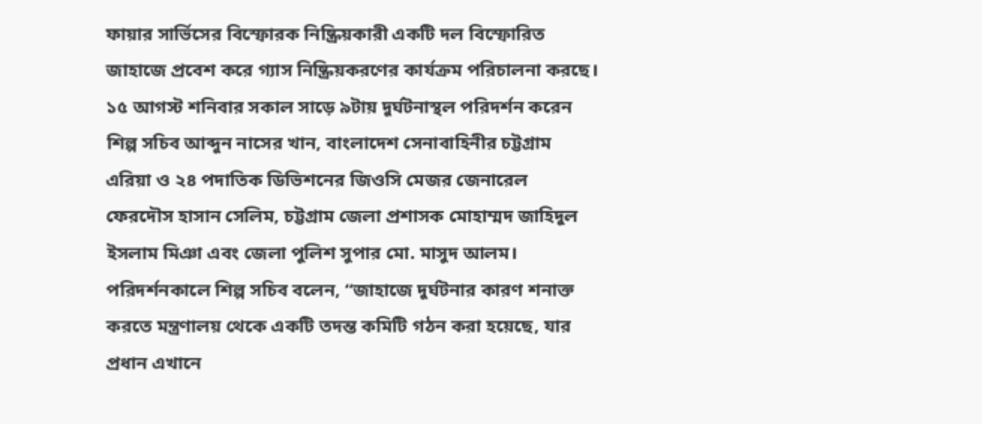ফায়ার সার্ভিসের বিস্ফোরক নিষ্ক্রিয়কারী একটি দল বিস্ফোরিত জাহাজে প্রবেশ করে গ্যাস নিষ্ক্রিয়করণের কার্যক্রম পরিচালনা করছে।
১৫ আগস্ট শনিবার সকাল সাড়ে ৯টায় দুর্ঘটনাস্থল পরিদর্শন করেন শিল্প সচিব আব্দুন নাসের খান, বাংলাদেশ সেনাবাহিনীর চট্টগ্রাম এরিয়া ও ২৪ পদাতিক ডিভিশনের জিওসি মেজর জেনারেল ফেরদৌস হাসান সেলিম, চট্টগ্রাম জেলা প্রশাসক মোহাম্মদ জাহিদুল ইসলাম মিঞা এবং জেলা পুলিশ সুপার মো. মাসুদ আলম।
পরিদর্শনকালে শিল্প সচিব বলেন, “জাহাজে দুর্ঘটনার কারণ শনাক্ত করতে মন্ত্রণালয় থেকে একটি তদন্ত কমিটি গঠন করা হয়েছে, যার প্রধান এখানে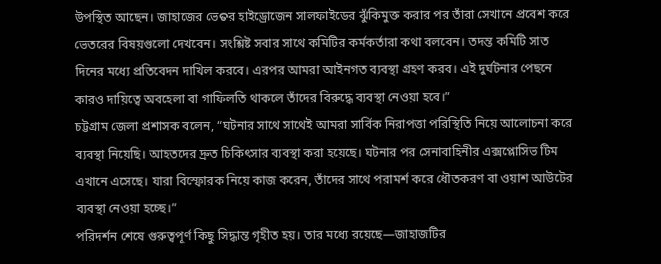উপস্থিত আছেন। জাহাজের ভেତর হাইড্রোজেন সালফাইডের ঝুঁকিমুক্ত করার পর তাঁরা সেখানে প্রবেশ করে ভেতরের বিষয়গুলো দেখবেন। সংশ্লিষ্ট সবার সাথে কমিটির কর্মকর্তারা কথা বলবেন। তদন্ত কমিটি সাত দিনের মধ্যে প্রতিবেদন দাখিল করবে। এরপর আমরা আইনগত ব্যবস্থা গ্রহণ করব। এই দুর্ঘটনার পেছনে কারও দায়িত্বে অবহেলা বা গাফিলতি থাকলে তাঁদের বিরুদ্ধে ব্যবস্থা নেওয়া হবে।”
চট্টগ্রাম জেলা প্রশাসক বলেন, “ঘটনার সাথে সাথেই আমরা সার্বিক নিরাপত্তা পরিস্থিতি নিয়ে আলোচনা করে ব্যবস্থা নিয়েছি। আহতদের দ্রুত চিকিৎসার ব্যবস্থা করা হয়েছে। ঘটনার পর সেনাবাহিনীর এক্সপ্লোসিভ টিম এখানে এসেছে। যারা বিস্ফোরক নিয়ে কাজ করেন, তাঁদের সাথে পরামর্শ করে ধৌতকরণ বা ওয়াশ আউটের ব্যবস্থা নেওয়া হচ্ছে।”
পরিদর্শন শেষে গুরুত্বপূর্ণ কিছু সিদ্ধান্ত গৃহীত হয়। তার মধ্যে রয়েছে—জাহাজটির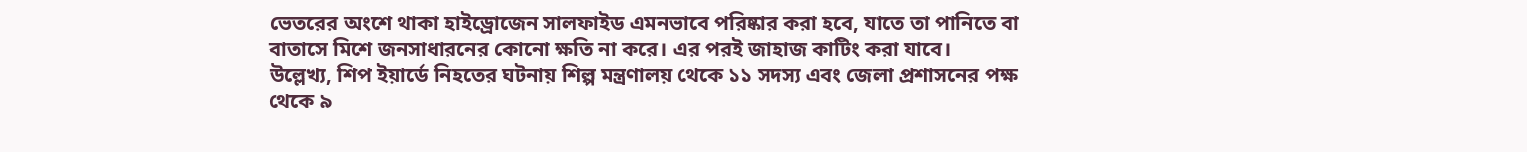ভেতরের অংশে থাকা হাইড্রোজেন সালফাইড এমনভাবে পরিষ্কার করা হবে, যাতে তা পানিতে বা বাতাসে মিশে জনসাধারনের কোনো ক্ষতি না করে। এর পরই জাহাজ কাটিং করা যাবে।
উল্লেখ্য, শিপ ইয়ার্ডে নিহতের ঘটনায় শিল্প মন্ত্রণালয় থেকে ১১ সদস্য এবং জেলা প্রশাসনের পক্ষ থেকে ৯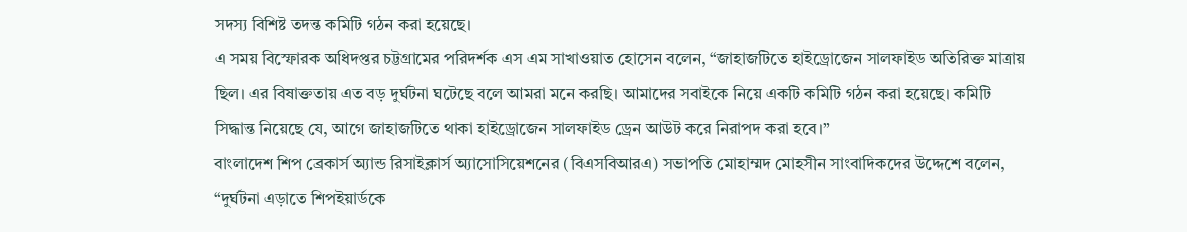সদস্য বিশিষ্ট তদন্ত কমিটি গঠন করা হয়েছে।
এ সময় বিস্ফোরক অধিদপ্তর চট্টগ্রামের পরিদর্শক এস এম সাখাওয়াত হোসেন বলেন, “জাহাজটিতে হাইড্রোজেন সালফাইড অতিরিক্ত মাত্রায় ছিল। এর বিষাক্ততায় এত বড় দুর্ঘটনা ঘটেছে বলে আমরা মনে করছি। আমাদের সবাইকে নিয়ে একটি কমিটি গঠন করা হয়েছে। কমিটি সিদ্ধান্ত নিয়েছে যে, আগে জাহাজটিতে থাকা হাইড্রোজেন সালফাইড ড্রেন আউট করে নিরাপদ করা হবে।”
বাংলাদেশ শিপ ব্রেকার্স অ্যান্ড রিসাইক্লার্স অ্যাসোসিয়েশনের (বিএসবিআরএ) সভাপতি মোহাম্মদ মোহসীন সাংবাদিকদের উদ্দেশে বলেন, “দুর্ঘটনা এড়াতে শিপইয়ার্ডকে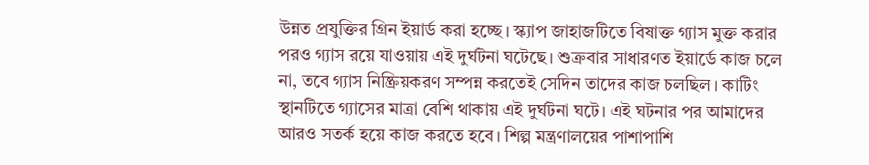উন্নত প্রযুক্তির গ্রিন ইয়ার্ড করা হচ্ছে। স্ক্যাপ জাহাজটিতে বিষাক্ত গ্যাস মুক্ত করার পরও গ্যাস রয়ে যাওয়ায় এই দুর্ঘটনা ঘটেছে। শুক্রবার সাধারণত ইয়ার্ডে কাজ চলে না, তবে গ্যাস নিষ্ক্রিয়করণ সম্পন্ন করতেই সেদিন তাদের কাজ চলছিল। কাটিং স্থানটিতে গ্যাসের মাত্রা বেশি থাকায় এই দুর্ঘটনা ঘটে। এই ঘটনার পর আমাদের আরও সতর্ক হয়ে কাজ করতে হবে। শিল্প মন্ত্রণালয়ের পাশাপাশি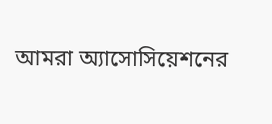আমরা অ্যাসোসিয়েশনের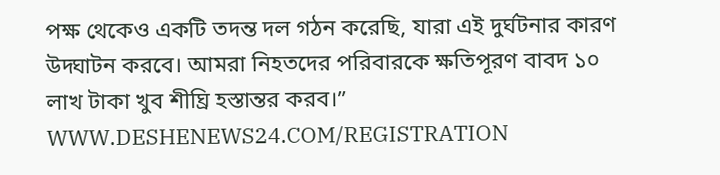পক্ষ থেকেও একটি তদন্ত দল গঠন করেছি, যারা এই দুর্ঘটনার কারণ উদ্ঘাটন করবে। আমরা নিহতদের পরিবারকে ক্ষতিপূরণ বাবদ ১০ লাখ টাকা খুব শীঘ্রি হস্তান্তর করব।”
WWW.DESHENEWS24.COM/REGISTRATION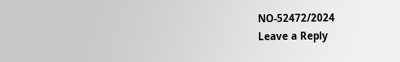NO-52472/2024
Leave a Reply